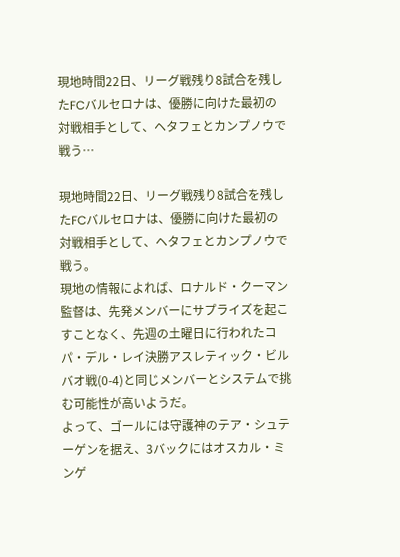現地時間22日、リーグ戦残り8試合を残したFCバルセロナは、優勝に向けた最初の対戦相手として、ヘタフェとカンプノウで戦う…

現地時間22日、リーグ戦残り8試合を残したFCバルセロナは、優勝に向けた最初の対戦相手として、ヘタフェとカンプノウで戦う。
現地の情報によれば、ロナルド・クーマン監督は、先発メンバーにサプライズを起こすことなく、先週の土曜日に行われたコパ・デル・レイ決勝アスレティック・ビルバオ戦(0-4)と同じメンバーとシステムで挑む可能性が高いようだ。
よって、ゴールには守護神のテア・シュテーゲンを据え、3バックにはオスカル・ミンゲ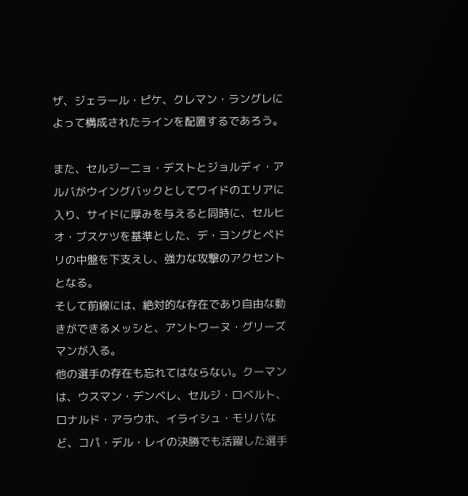ザ、ジェラール・ピケ、クレマン・ラングレによって構成されたラインを配置するであろう。

また、セルジーニョ・デストとジョルディ・アルバがウイングバックとしてワイドのエリアに入り、サイドに厚みを与えると同時に、セルヒオ・ブスケツを基準とした、デ・ヨングとペドリの中盤を下支えし、強力な攻撃のアクセントとなる。
そして前線には、絶対的な存在であり自由な動きができるメッシと、アントワーヌ・グリーズマンが入る。
他の選手の存在も忘れてはならない。クーマンは、ウスマン・デンベレ、セルジ・ロベルト、ロナルド・アラウホ、イライシュ・モリバなど、コパ・デル・レイの決勝でも活躍した選手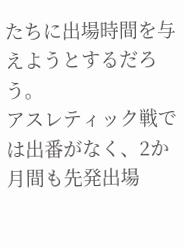たちに出場時間を与えようとするだろう。
アスレティック戦では出番がなく、2か月間も先発出場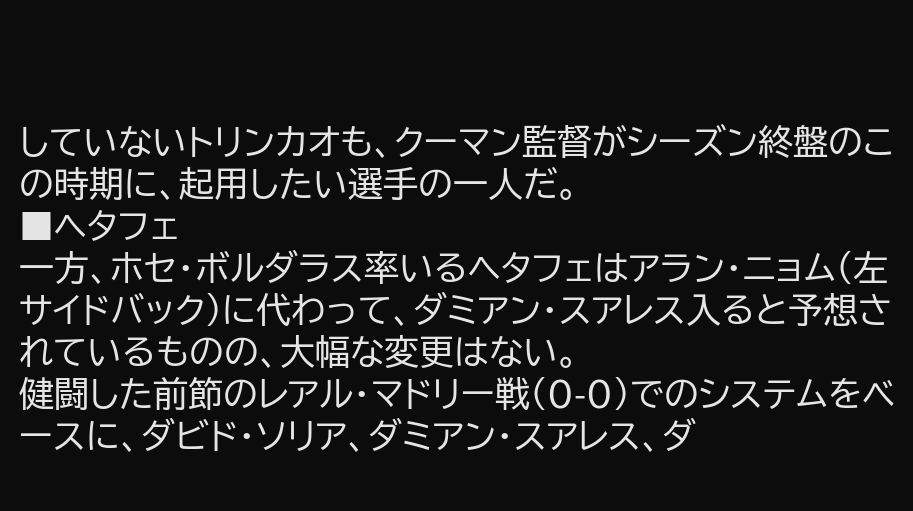していないトリンカオも、クーマン監督がシーズン終盤のこの時期に、起用したい選手の一人だ。
■ヘタフェ
一方、ホセ・ボルダラス率いるヘタフェはアラン・ニョム(左サイドバック)に代わって、ダミアン・スアレス入ると予想されているものの、大幅な変更はない。
健闘した前節のレアル・マドリー戦(0-0)でのシステムをベースに、ダビド・ソリア、ダミアン・スアレス、ダ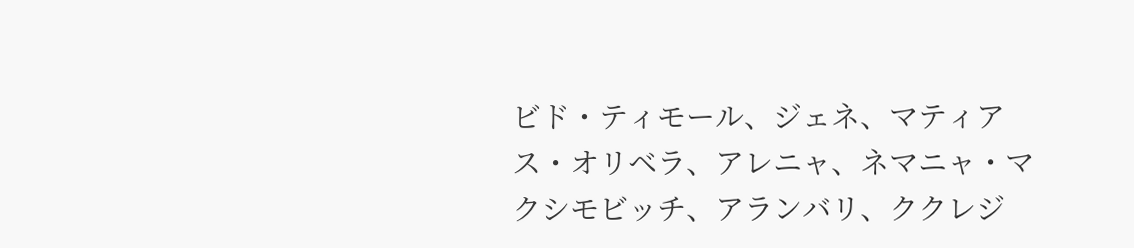ビド・ティモール、ジェネ、マティアス・オリベラ、アレニャ、ネマニャ・マクシモビッチ、アランバリ、ククレジ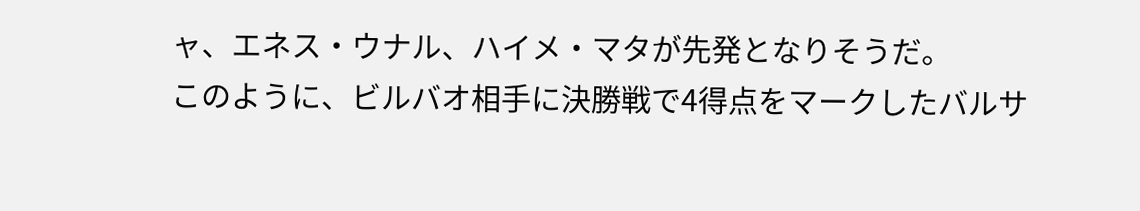ャ、エネス・ウナル、ハイメ・マタが先発となりそうだ。
このように、ビルバオ相手に決勝戦で4得点をマークしたバルサ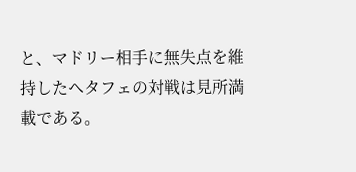と、マドリー相手に無失点を維持したヘタフェの対戦は見所満載である。